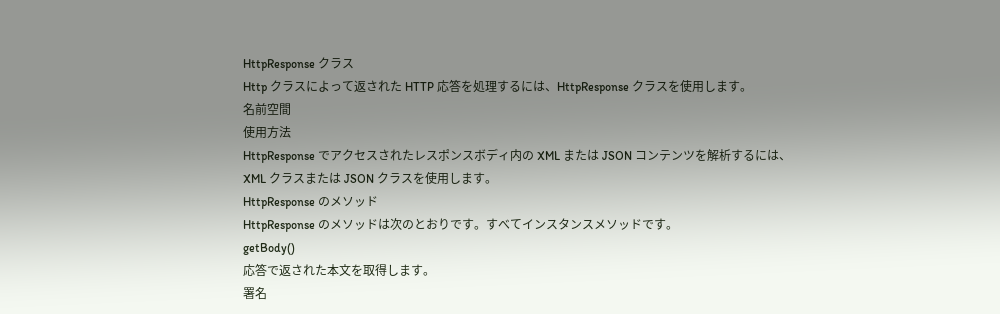HttpResponse クラス
Http クラスによって返された HTTP 応答を処理するには、HttpResponse クラスを使用します。
名前空間
使用方法
HttpResponse でアクセスされたレスポンスボディ内の XML または JSON コンテンツを解析するには、XML クラスまたは JSON クラスを使用します。
HttpResponse のメソッド
HttpResponse のメソッドは次のとおりです。すべてインスタンスメソッドです。
getBody()
応答で返された本文を取得します。
署名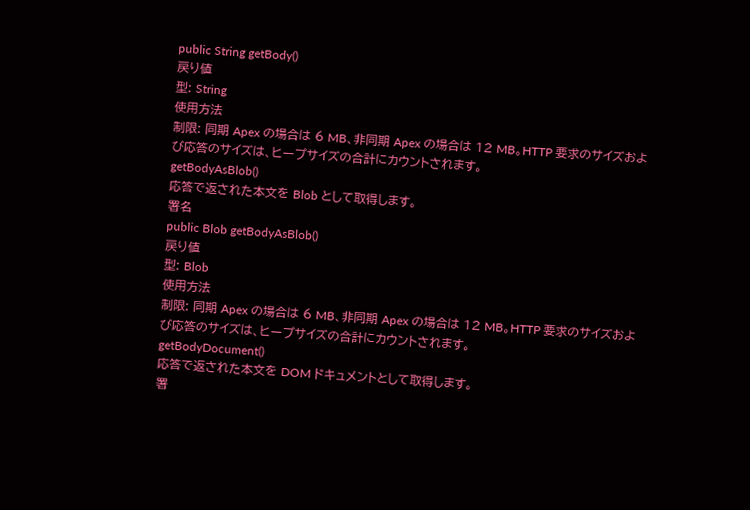public String getBody()
戻り値
型: String
使用方法
制限: 同期 Apex の場合は 6 MB、非同期 Apex の場合は 12 MB。HTTP 要求のサイズおよび応答のサイズは、ヒープサイズの合計にカウントされます。
getBodyAsBlob()
応答で返された本文を Blob として取得します。
署名
public Blob getBodyAsBlob()
戻り値
型: Blob
使用方法
制限: 同期 Apex の場合は 6 MB、非同期 Apex の場合は 12 MB。HTTP 要求のサイズおよび応答のサイズは、ヒープサイズの合計にカウントされます。
getBodyDocument()
応答で返された本文を DOM ドキュメントとして取得します。
署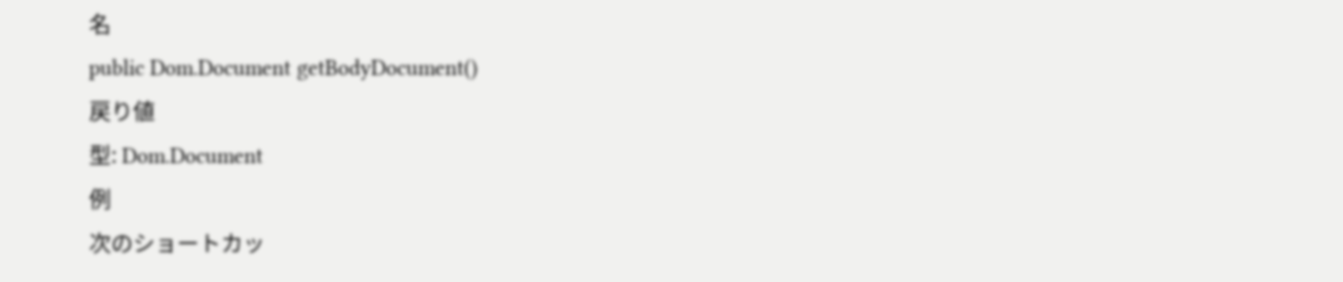名
public Dom.Document getBodyDocument()
戻り値
型: Dom.Document
例
次のショートカッ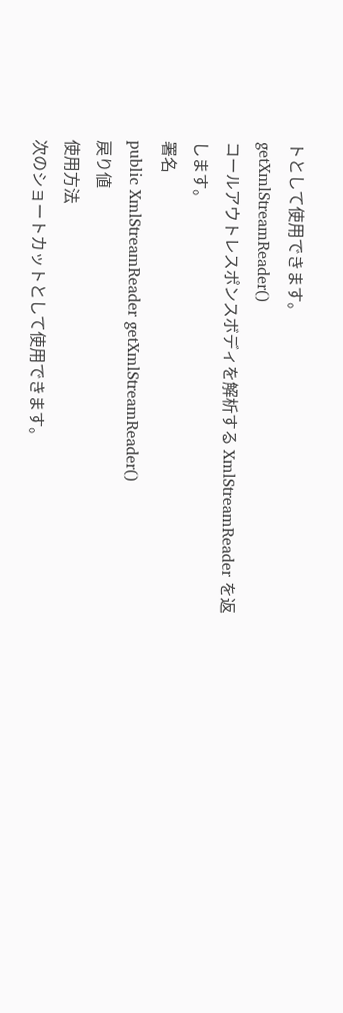トとして使用できます。
getXmlStreamReader()
コールアウトレスポンスボディを解析する XmlStreamReader を返します。
署名
public XmlStreamReader getXmlStreamReader()
戻り値
使用方法
次のショートカットとして使用できます。